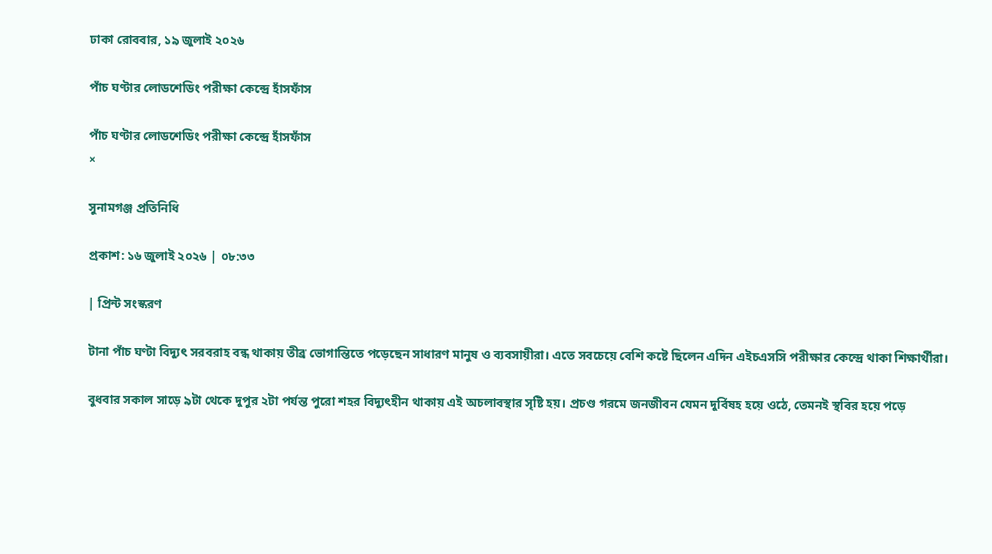ঢাকা রোববার, ১৯ জুলাই ২০২৬

পাঁচ ঘণ্টার লোডশেডিং পরীক্ষা কেন্দ্রে হাঁসফাঁস

পাঁচ ঘণ্টার লোডশেডিং পরীক্ষা কেন্দ্রে হাঁসফাঁস
×

সুনামগঞ্জ প্রতিনিধি

প্রকাশ: ১৬ জুলাই ২০২৬ | ০৮:৩৩

| প্রিন্ট সংস্করণ

টানা পাঁচ ঘণ্টা বিদ্যুৎ সরবরাহ বন্ধ থাকায় তীব্র ভোগান্তিতে পড়েছেন সাধারণ মানুষ ও ব্যবসায়ীরা। এতে সবচেয়ে বেশি কষ্টে ছিলেন এদিন এইচএসসি পরীক্ষার কেন্দ্রে থাকা শিক্ষার্থীরা।

বুধবার সকাল সাড়ে ৯টা থেকে দুপুর ২টা পর্যন্ত পুরো শহর বিদ্যুৎহীন থাকায় এই অচলাবস্থার সৃষ্টি হয়। প্রচণ্ড গরমে জনজীবন যেমন দুর্বিষহ হয়ে ওঠে, তেমনই স্থবির হয়ে পড়ে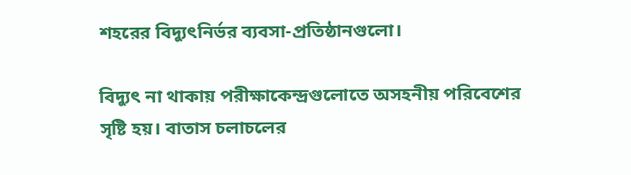শহরের বিদ্যুৎনির্ভর ব্যবসা-প্রতিষ্ঠানগুলো।

বিদ্যুৎ না থাকায় পরীক্ষাকেন্দ্রগুলোতে অসহনীয় পরিবেশের সৃষ্টি হয়। বাতাস চলাচলের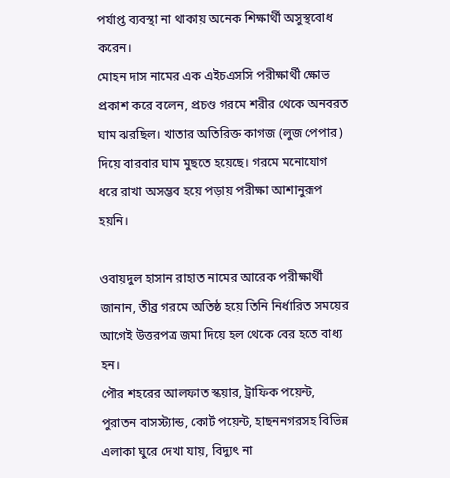পর্যাপ্ত ব্যবস্থা না থাকায় অনেক শিক্ষার্থী অসুস্থবোধ করেন।
মোহন দাস নামের এক এইচএসসি পরীক্ষার্থী ক্ষোভ প্রকাশ করে বলেন, প্রচণ্ড গরমে শরীর থেকে অনবরত ঘাম ঝরছিল। খাতার অতিরিক্ত কাগজ (লুজ পেপার) দিয়ে বারবার ঘাম মুছতে হয়েছে। গরমে মনোযোগ ধরে রাখা অসম্ভব হয়ে পড়ায় পরীক্ষা আশানুরূপ হয়নি।

ওবায়দুল হাসান রাহাত নামের আরেক পরীক্ষার্থী জানান, তীব্র গরমে অতিষ্ঠ হয়ে তিনি নির্ধারিত সময়ের আগেই উত্তরপত্র জমা দিয়ে হল থেকে বের হতে বাধ্য হন।
পৌর শহরের আলফাত স্কয়ার, ট্রাফিক পয়েন্ট, পুরাতন বাসস্ট্যান্ড, কোর্ট পয়েন্ট, হাছননগরসহ বিভিন্ন এলাকা ঘুরে দেখা যায়, বিদ্যুৎ না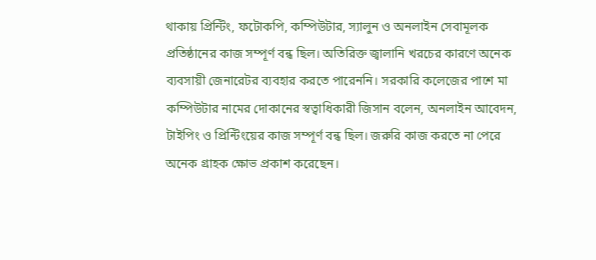থাকায় প্রিন্টিং, ফটোকপি, কম্পিউটার, স্যালুন ও অনলাইন সেবামূলক প্রতিষ্ঠানের কাজ সম্পূর্ণ বন্ধ ছিল। অতিরিক্ত জ্বালানি খরচের কারণে অনেক ব্যবসায়ী জেনারেটর ব্যবহার করতে পারেননি। সরকারি কলেজের পাশে মা কম্পিউটার নামের দোকানের স্বত্বাধিকারী জিসান বলেন, অনলাইন আবেদন, টাইপিং ও প্রিন্টিংয়ের কাজ সম্পূর্ণ বন্ধ ছিল। জরুরি কাজ করতে না পেরে অনেক গ্রাহক ক্ষোভ প্রকাশ করেছেন।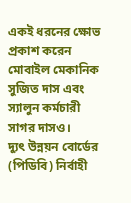একই ধরনের ক্ষোভ প্রকাশ করেন মোবাইল মেকানিক সুজিত দাস এবং স্যালুন কর্মচারী সাগর দাসও।
দ্যুৎ উন্নয়ন বোর্ডের (পিডিবি) নির্বাহী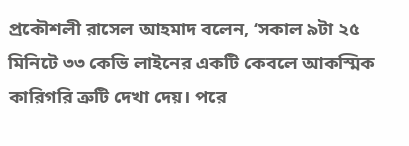প্রকৌশলী রাসেল আহমাদ বলেন, ‘সকাল ৯টা ২৫ মিনিটে ৩৩ কেভি লাইনের একটি কেবলে আকস্মিক কারিগরি ত্রুটি দেখা দেয়। পরে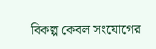বিকল্প কেবল সংযোগের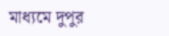মাধ্যমে দুপুর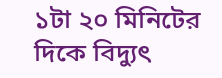১টা ২০ মিনিটের দিকে বিদ্যুৎ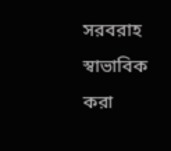সরবরাহ স্বাভাবিক করা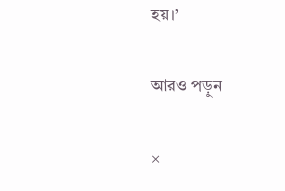হয়।’

আরও পড়ুন

×